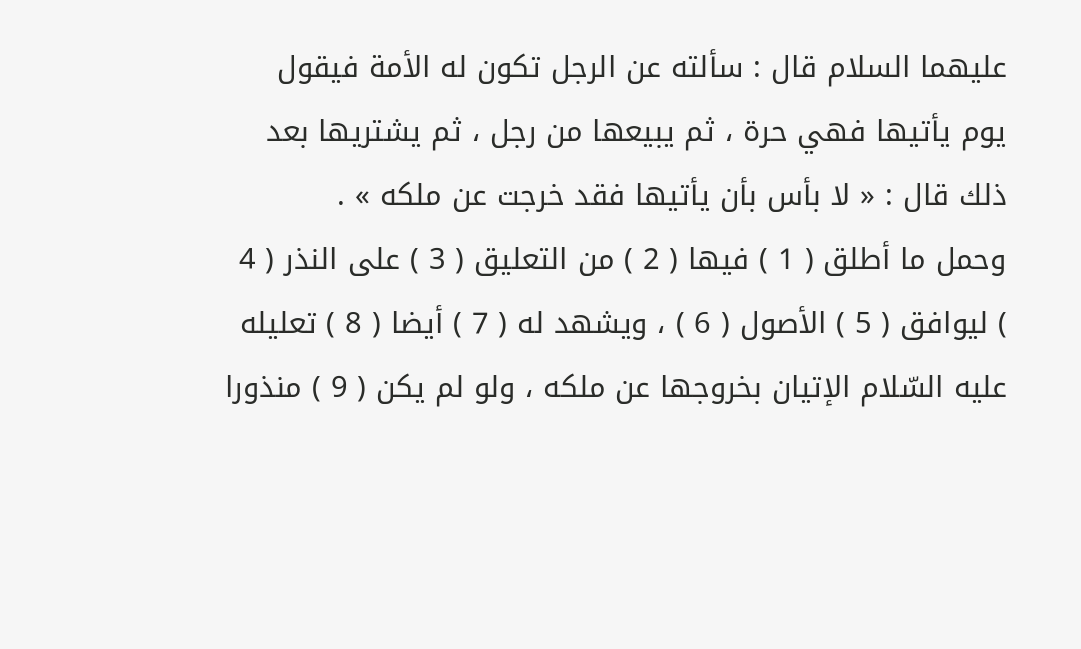عليهما السلام قال : سألته عن الرجل تكون له الأمة فيقول يوم يأتيها فهي حرة ، ثم يبيعها من رجل ، ثم يشتريها بعد ذلك قال : « لا بأس بأن يأتيها فقد خرجت عن ملكه » .
وحمل ما أطلق ( 1 ) فيها ( 2 ) من التعليق ( 3 ) على النذر ( 4 ) ليوافق ( 5 ) الأصول ( 6 ) ، ويشهد له ( 7 ) أيضا ( 8 ) تعليله عليه السّلام الإتيان بخروجها عن ملكه ، ولو لم يكن ( 9 ) منذورا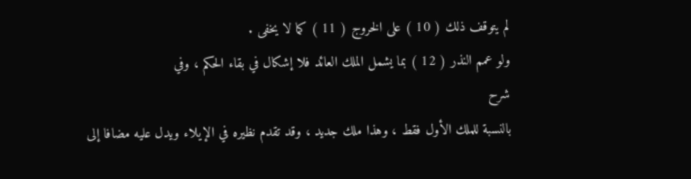لم يتوقف ذلك ( 10 ) على الخروج ( 11 ) كما لا يخفى .
ولو عمم النذر ( 12 ) بما يشمل الملك العائد فلا إشكال في بقاء الحكم ، وفي
شرح
بالنسبة للملك الأول فقط ، وهذا ملك جديد ، وقد تقدم نظيره في الإيلاء ويدل عليه مضافا إلى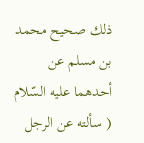ذلك صحيح محمد بن مسلم عن أحدهما عليه السّلام ( سألته عن الرجل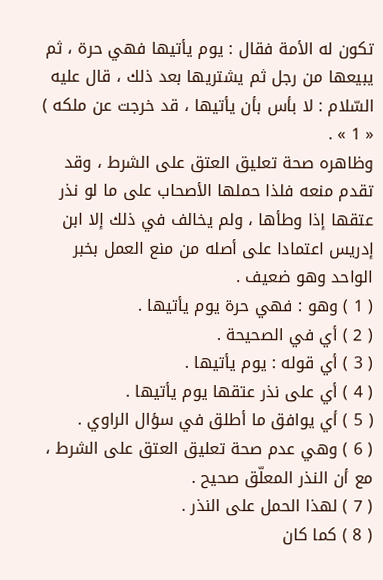تكون له الأمة فقال : يوم يأتيها فهي حرة ، ثم يبيعها من رجل ثم يشتريها بعد ذلك ، قال عليه السّلام : لا بأس بأن يأتيها ، قد خرجت عن ملكه ) « 1 » .
وظاهره صحة تعليق العتق على الشرط ، وقد تقدم منعه فلذا حملها الأصحاب على ما لو نذر عتقها إذا وطأها ، ولم يخالف في ذلك إلا ابن إدريس اعتمادا على أصله من منع العمل بخبر الواحد وهو ضعيف .
( 1 ) وهو : فهي حرة يوم يأتيها .
( 2 ) أي في الصحيحة .
( 3 ) أي قوله : يوم يأتيها .
( 4 ) أي على نذر عتقها يوم يأتيها .
( 5 ) أي يوافق ما أطلق في سؤال الراوي .
( 6 ) وهي عدم صحة تعليق العتق على الشرط ، مع أن النذر المعلّق صحيح .
( 7 ) لهذا الحمل على النذر .
( 8 ) كما كان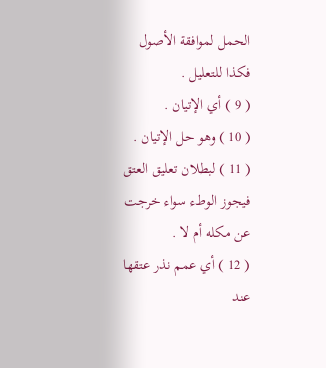الحمل لموافقة الأصول فكذا للتعليل .
( 9 ) أي الإتيان .
( 10 ) وهو حل الإتيان .
( 11 ) لبطلان تعليق العتق فيجوز الوطء سواء خرجت عن مكله أم لا .
( 12 ) أي عمم نذر عتقها عند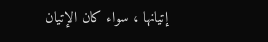إتيانها ، سواء كان الإتيان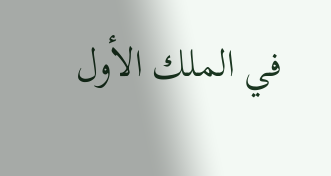في الملك الأول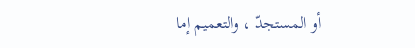أو المستجدّ ، والتعميم إما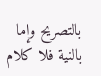بالتصريح وإما بالنية فلا كلام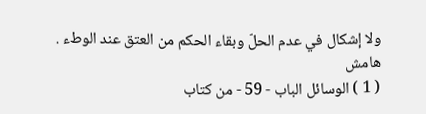ولا إشكال في عدم الحلّ وبقاء الحكم من العتق عند الوطء .
هامش
( 1 ) الوسائل الباب - 59 - من كتاب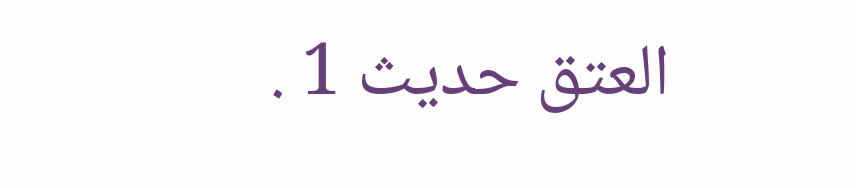العتق حديث 1 .